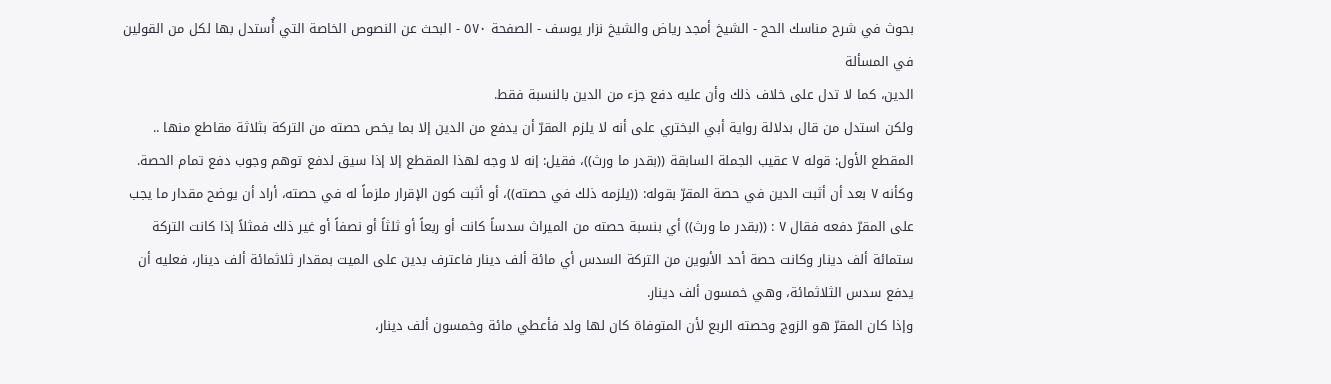بحوث في شرح مناسك الحج - الشيخ أمجد رياض والشيخ نزار يوسف - الصفحة ٥٧٠ - البحث عن النصوص الخاصة التي أُستدل بها لكل من القولين في المسألة
الدين، كما لا تدل على خلاف ذلك وأن عليه دفع جزء من الدين بالنسبة فقط.
ولكن استدل من قال بدلالة رواية أبي البختري على أنه لا يلزم المقرّ أن يدفع من الدين إلا بما يخص حصته من التركة بثلاثة مقاطع منها ..
المقطع الأول: قوله ٧ عقيب الجملة السابقة ((بقدر ما ورث))، فقيل: إنه لا وجه لهذا المقطع إلا إذا سيق لدفع توهم وجوب دفع تمام الحصة.
وكأنه ٧ بعد أن أثبت الدين في حصة المقرّ بقوله: ((يلزمه ذلك في حصته))، أو أثبت كون الإقرار ملزماً له في حصته، أراد أن يوضح مقدار ما يجب على المقرّ دفعه فقال ٧ : ((بقدر ما ورث)) أي بنسبة حصته من الميراث سدساً كانت أو ربعاً أو ثلثاً أو نصفاً أو غير ذلك فمثلاً إذا كانت التركة ستمائة ألف دينار وكانت حصة أحد الأبوين من التركة السدس أي مائة ألف دينار فاعترف بدين على الميت بمقدار ثلاثمائة ألف دينار، فعليه أن يدفع سدس الثلاثمائة، وهي خمسون ألف دينار.
وإذا كان المقرّ هو الزوج وحصته الربع لأن المتوفاة كان لها ولد فأعطي مائة وخمسون ألف دينار،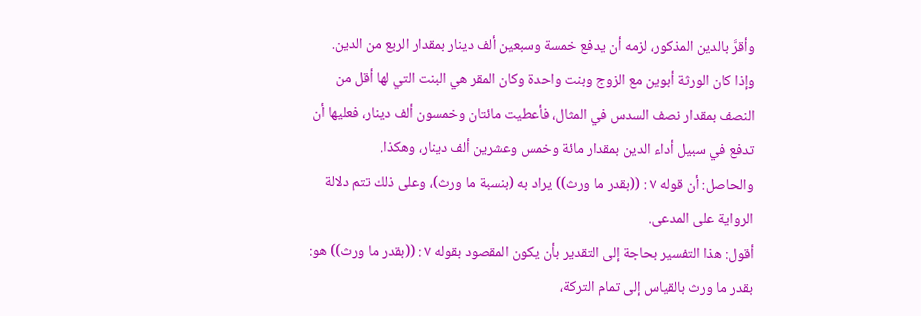وأقرَّ بالدين المذكور، لزمه أن يدفع خمسة وسبعين ألف دينار بمقدار الربع من الدين.
وإذا كان الورثة أبوين مع الزوج وبنت واحدة وكان المقر هي البنت التي لها أقل من النصف بمقدار نصف السدس في المثال، فأعطيت مائتان وخمسون ألف دينار، فعليها أن تدفع في سبيل أداء الدين بمقدار مائة وخمس وعشرين ألف دينار، وهكذا.
والحاصل: أن قوله ٧ : ((بقدر ما ورث)) يراد به (بنسبة ما ورث)، وعلى ذلك تتم دلالة الرواية على المدعى.
أقول: هذا التفسير بحاجة إلى التقدير بأن يكون المقصود بقوله ٧ : ((بقدر ما ورث)) هو: بقدر ما ورث بالقياس إلى تمام التركة،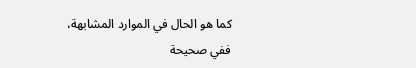كما هو الحال في الموارد المشابهة، ففي صحيحة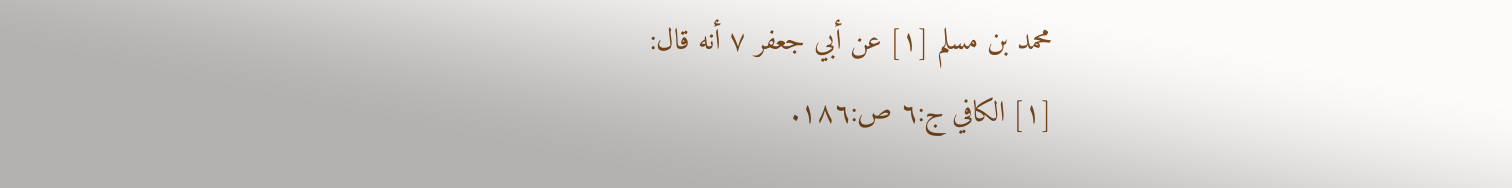محمد بن مسلم [١] عن أبي جعفر ٧ أنه قال:
[١] الكافي ج:٦ ص:١٨٦.